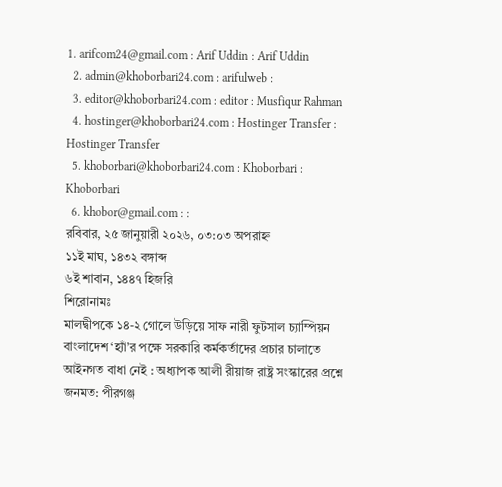1. arifcom24@gmail.com : Arif Uddin : Arif Uddin
  2. admin@khoborbari24.com : arifulweb :
  3. editor@khoborbari24.com : editor : Musfiqur Rahman
  4. hostinger@khoborbari24.com : Hostinger Transfer : Hostinger Transfer
  5. khoborbari@khoborbari24.com : Khoborbari : Khoborbari
  6. khobor@gmail.com : :
রবিবার, ২৫ জানুয়ারী ২০২৬, ০৩:০৩ অপরাহ্ন
১১ই মাঘ, ১৪৩২ বঙ্গাব্দ
৬ই শাবান, ১৪৪৭ হিজরি
শিরোনামঃ
মালদ্বীপকে ১৪-২ গোলে উড়িয়ে সাফ নারী ফুটসাল চ্যাম্পিয়ন বাংলাদেশ ‘হ্যাঁ’র পক্ষে সরকারি কর্মকর্তাদের প্রচার চালাতে আইনগত বাধা নেই : অধ্যাপক আলী রীয়াজ রাষ্ট্র সংস্কারের প্রশ্নে জনমত: পীরগঞ্জ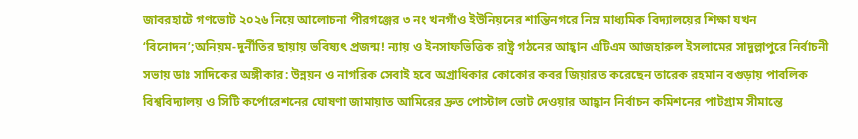জাবরহাটে গণভোট ২০২৬ নিয়ে আলোচনা পীরগঞ্জের ৩ নং খনগাঁও ইউনিয়নের শান্তিনগরে নিম্ন মাধ্যমিক বিদ্যালয়ের শিক্ষা যখন ‘বিনোদন’;অনিয়ম-দুর্নীতির ছায়ায় ভবিষ্যৎ প্রজন্ম! ন্যায় ও ইনসাফভিত্তিক রাষ্ট্র গঠনের আহ্বান এটিএম আজহারুল ইসলামের সাদুল্লাপুরে নির্বাচনী সভায় ডাঃ সাদিকের অঙ্গীকার: উন্নয়ন ও নাগরিক সেবাই হবে অগ্রাধিকার কোকোর কবর জিয়ারত করেছেন তারেক রহমান বগুড়ায় পাবলিক বিশ্ববিদ্যালয় ও সিটি কর্পোরেশনের ঘোষণা জামায়াত আমিরের দ্রুত পোস্টাল ভোট দেওয়ার আহ্বান নির্বাচন কমিশনের পাটগ্রাম সীমান্তে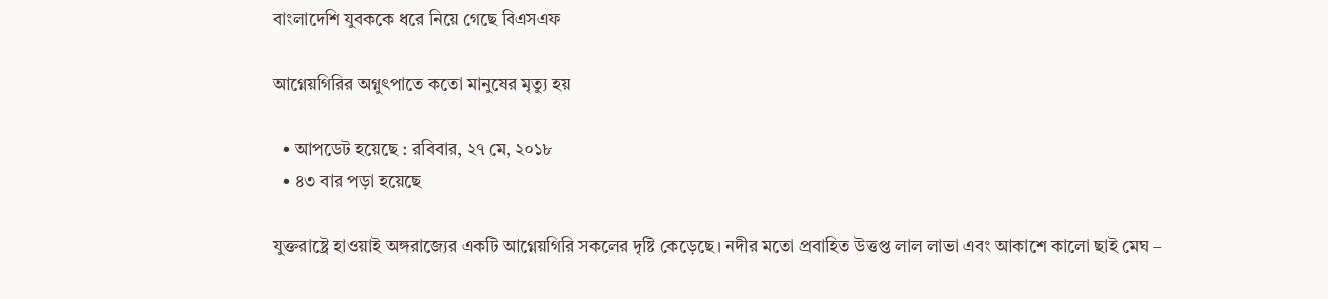বাংলাদেশি যুবককে ধরে নিয়ে গেছে বিএসএফ

আগ্নেয়গিরির অগ্নুৎপাতে কতো মানুষের মৃত্যু হয়

  • আপডেট হয়েছে : রবিবার, ২৭ মে, ২০১৮
  • ৪৩ বার পড়া হয়েছে

যুক্তরাষ্ট্রে হাওয়াই অঙ্গরাজ্যের একটি আগ্নেয়গিরি সকলের দৃষ্টি কেড়েছে। নদীর মতো প্রবাহিত উত্তপ্ত লাল লাভা এবং আকাশে কালো ছাই মেঘ –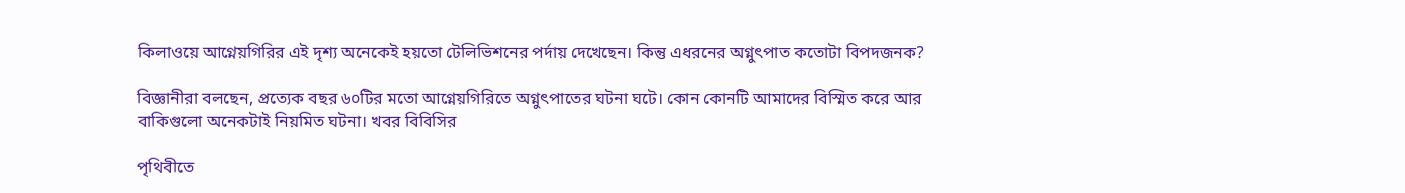কিলাওয়ে আগ্নেয়গিরির এই দৃশ্য অনেকেই হয়তো টেলিভিশনের পর্দায় দেখেছেন। কিন্তু এধরনের অগ্নুৎপাত কতোটা বিপদজনক?

বিজ্ঞানীরা বলছেন, প্রত্যেক বছর ৬০টির মতো আগ্নেয়গিরিতে অগ্নুৎপাতের ঘটনা ঘটে। কোন কোনটি আমাদের বিস্মিত করে আর বাকিগুলো অনেকটাই নিয়মিত ঘটনা। খবর বিবিসির

পৃথিবীতে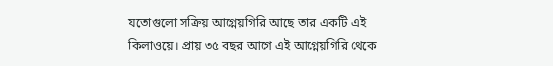যতোগুলো সক্রিয় আগ্নেয়গিরি আছে তার একটি এই কিলাওয়ে। প্রায় ৩৫ বছর আগে এই আগ্নেয়গিরি থেকে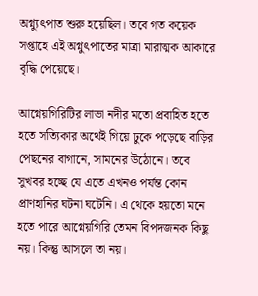অগ্ন্যুৎপাত শুরু হয়েছিল। তবে গত কয়েক সপ্তাহে এই অগ্নুৎপাতের মাত্রা মারাত্মক আকারে বৃদ্ধি পেয়েছে।

আগ্নেয়গিরিটির লাভা নদীর মতো প্রবাহিত হতে হতে সত্যিকার অর্থেই গিয়ে ঢুকে পড়েছে বাড়ির পেছনের বাগানে, সামনের উঠোনে। তবে সুখবর হচ্ছে যে এতে এখনও পর্যন্ত কোন প্রাণহানির ঘটনা ঘটেনি। এ থেকে হয়তো মনে হতে পারে আগ্নেয়গিরি তেমন বিপদজনক কিছু নয়। কিন্তু আসলে তা নয়।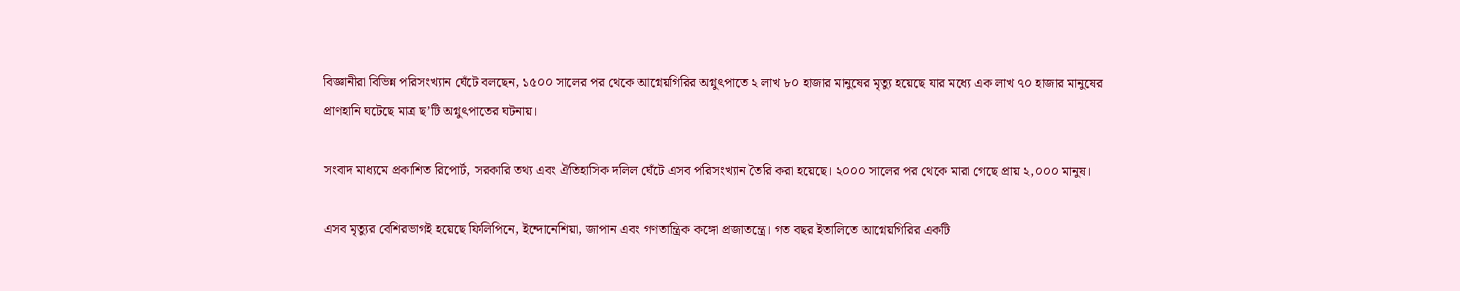বিজ্ঞানীরা বিভিন্ন পরিসংখ্যান ঘেঁটে বলছেন, ১৫০০ সালের পর থেকে আগ্নেয়গিরির অগ্নুৎপাতে ২ লাখ ৮০ হাজার মানুষের মৃত্যু হয়েছে যার মধ্যে এক লাখ ৭০ হাজার মানুষের প্রাণহানি ঘটেছে মাত্র ছ’টি অগ্নুৎপাতের ঘটনায়।

সংবাদ মাধ্যমে প্রকাশিত রিপোর্ট, সরকারি তথ্য এবং ঐতিহাসিক দলিল ঘেঁটে এসব পরিসংখ্যান তৈরি করা হয়েছে। ২০০০ সালের পর থেকে মারা গেছে প্রায় ২,০০০ মানুষ।

এসব মৃত্যুর বেশিরভাগই হয়েছে ফিলিপিনে, ইন্দোনেশিয়া, জাপান এবং গণতান্ত্রিক কঙ্গো প্রজাতন্ত্রে। গত বছর ইতালিতে আগ্নেয়গিরির একটি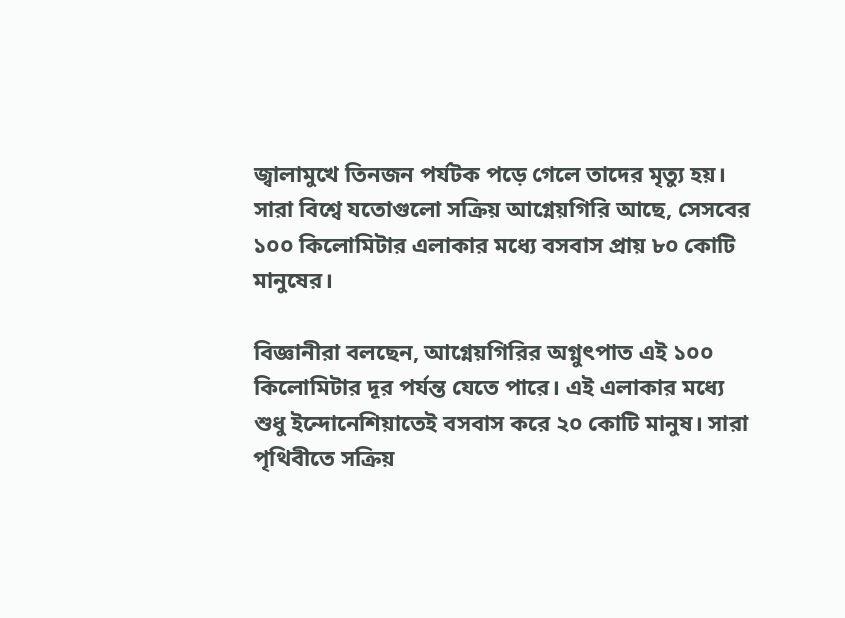জ্বালামুখে তিনজন পর্যটক পড়ে গেলে তাদের মৃত্যু হয়।
সারা বিশ্বে যতোগুলো সক্রিয় আগ্নেয়গিরি আছে, সেসবের ১০০ কিলোমিটার এলাকার মধ্যে বসবাস প্রায় ৮০ কোটি মানুষের।

বিজ্ঞানীরা বলছেন, আগ্নেয়গিরির অগ্নুৎপাত এই ১০০ কিলোমিটার দূর পর্যন্ত যেতে পারে। এই এলাকার মধ্যে শুধু ইন্দোনেশিয়াতেই বসবাস করে ২০ কোটি মানুষ। সারা পৃথিবীতে সক্রিয়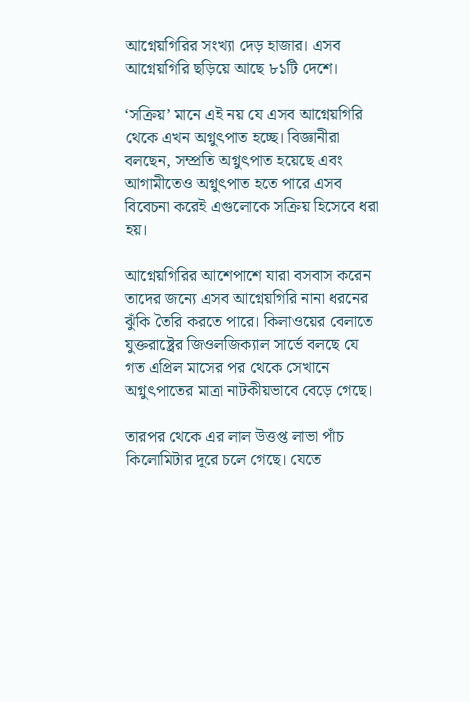আগ্নেয়গিরির সংখ্যা দেড় হাজার। এসব আগ্নেয়গিরি ছড়িয়ে আছে ৮১টি দেশে।

‘সক্রিয়’ মানে এই নয় যে এসব আগ্নেয়গিরি থেকে এখন অগ্নুৎপাত হচ্ছে। বিজ্ঞানীরা বলছেন, সম্প্রতি অগ্নুৎপাত হয়েছে এবং আগামীতেও অগ্নুৎপাত হতে পারে এসব বিবেচনা করেই এগুলোকে সক্রিয় হিসেবে ধরা হয়।

আগ্নেয়গিরির আশেপাশে যারা বসবাস করেন তাদের জন্যে এসব আগ্নেয়গিরি নানা ধরনের ঝুঁকি তৈরি করতে পারে। কিলাওয়ের বেলাতে যুক্তরাষ্ট্রের জিওলজিক্যাল সার্ভে বলছে যে গত এপ্রিল মাসের পর থেকে সেখানে অগ্নুৎপাতের মাত্রা নাটকীয়ভাবে বেড়ে গেছে।

তারপর থেকে এর লাল উত্তপ্ত লাভা পাঁচ কিলোমিটার দূরে চলে গেছে। যেতে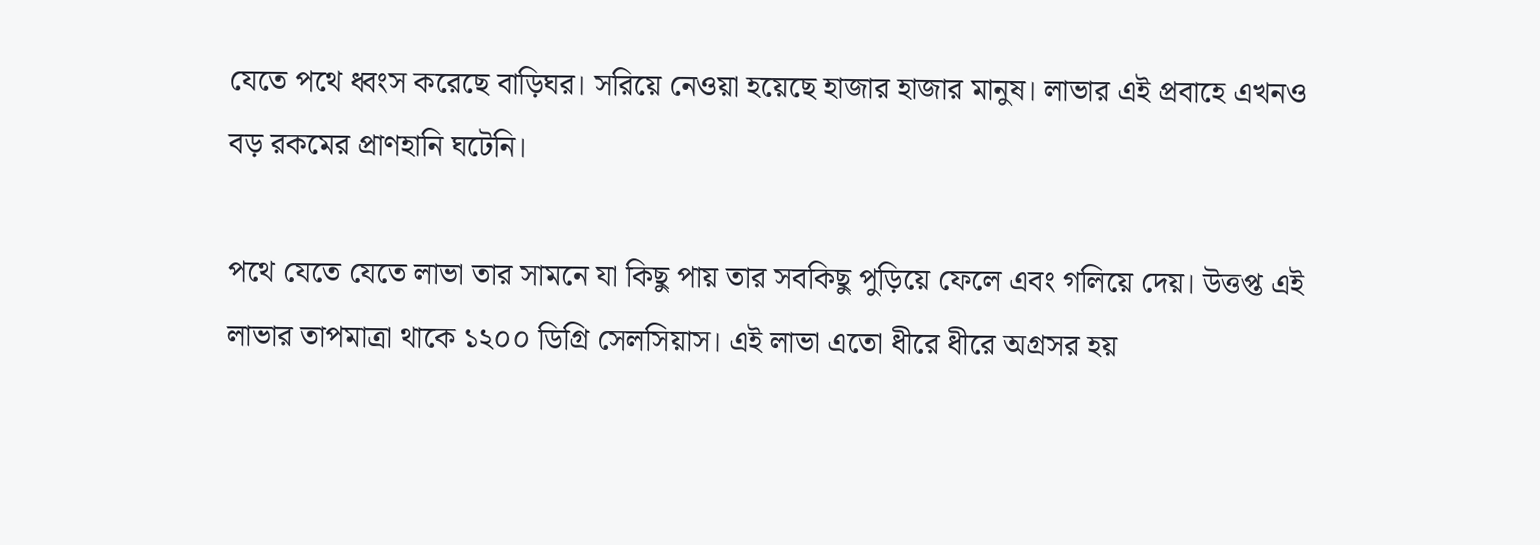যেতে পথে ধ্বংস করেছে বাড়িঘর। সরিয়ে নেওয়া হয়েছে হাজার হাজার মানুষ। লাভার এই প্রবাহে এখনও বড় রকমের প্রাণহানি ঘটেনি।

পথে যেতে যেতে লাভা তার সামনে যা কিছু পায় তার সবকিছু পুড়িয়ে ফেলে এবং গলিয়ে দেয়। উত্তপ্ত এই লাভার তাপমাত্রা থাকে ১২০০ ডিগ্রি সেলসিয়াস। এই লাভা এতো ধীরে ধীরে অগ্রসর হয়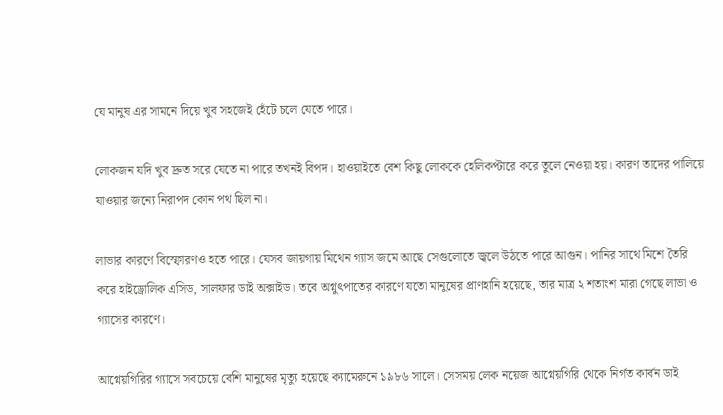যে মানুষ এর সামনে দিয়ে খুব সহজেই হেঁটে চলে যেতে পারে।

লোকজন যদি খুব দ্রুত সরে যেতে না পারে তখনই বিপদ। হাওয়াইতে বেশ কিছু লোককে হেলিকপ্টারে করে তুলে নেওয়া হয়। কারণ তাদের পালিয়ে যাওয়ার জন্যে নিরাপদ কোন পথ ছিল না।

লাভার কারণে বিস্ফোরণও হতে পারে। যেসব জায়গায় মিথেন গ্যাস জমে আছে সেগুলোতে জ্বলে উঠতে পারে আগুন। পানির সাথে মিশে তৈরি করে হাইড্রোলিক এসিড, সালফার ডাই অক্সাইড। তবে অগ্নুৎপাতের কারণে যতো মানুষের প্রাণহানি হয়েছে, তার মাত্র ২ শতাংশ মারা গেছে লাভা ও গ্যাসের কারণে।

আগ্নেয়গিরির গ্যাসে সবচেয়ে বেশি মানুষের মৃত্যু হয়েছে ক্যামেরুনে ১৯৮৬ সালে। সেসময় লেক নয়েজ আগ্নেয়গিরি থেকে নির্গত কার্বন ডাই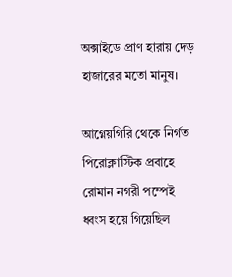অক্সাইডে প্রাণ হারায় দেড় হাজারের মতো মানুষ।

আগ্নেয়গিরি থেকে নির্গত পিরোক্লাস্টিক প্রবাহে রোমান নগরী পম্পেই ধ্বংস হয়ে গিয়েছিল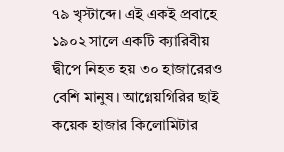৭৯ খৃস্টাব্দে। এই একই প্রবাহে ১৯০২ সালে একটি ক্যারিবীয় দ্বীপে নিহত হয় ৩০ হাজারেরও বেশি মানুষ। আগ্নেয়গিরির ছাই কয়েক হাজার কিলোমিটার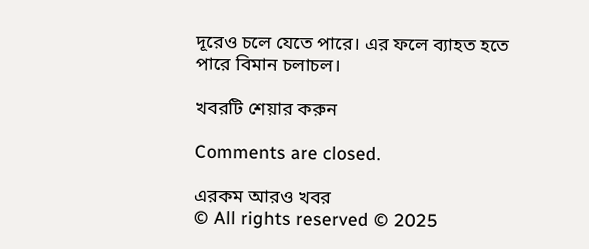দূরেও চলে যেতে পারে। এর ফলে ব্যাহত হতে পারে বিমান চলাচল।

খবরটি শেয়ার করুন

Comments are closed.

এরকম আরও খবর
© All rights reserved © 2025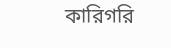কারিগরি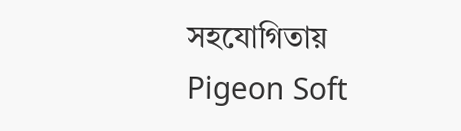সহযোগিতায় Pigeon Soft